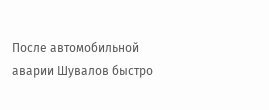После автомобильной аварии Шувалов быстро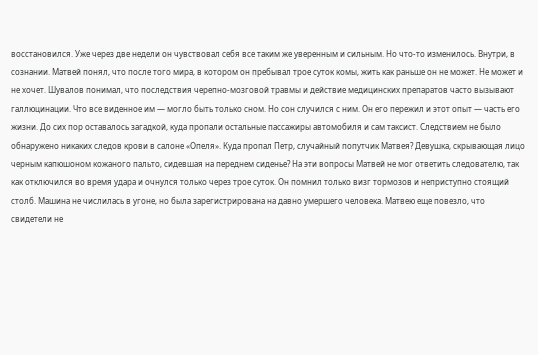восстановился. Уже через две недели он чувствовал себя все таким же уверенным и сильным. Но что-то изменилось. Внутри, в сознании. Матвей понял, что после того мира, в котором он пребывал трое суток комы, жить как раньше он не может. Не может и не хочет. Шувалов понимал, что последствия черепно-мозговой травмы и действие медицинских препаратов часто вызывают галлюцинации. Что все виденное им — могло быть только сном. Но сон случился с ним. Он его пережил и этот опыт — часть его жизни. До сих пор оставалось загадкой, куда пропали остальные пассажиры автомобиля и сам таксист. Следствием не было обнаружено никаких следов крови в салоне «Опеля». Куда пропал Петр, случайный попутчик Матвея? Девушка, скрывающая лицо черным капюшоном кожаного пальто, сидевшая на переднем сиденье? На эти вопросы Матвей не мог ответить следователю, так как отключился во время удара и очнулся только через трое суток. Он помнил только визг тормозов и неприступно стоящий столб. Машина не числилась в угоне, но была зарегистрирована на давно умершего человека. Матвею еще повезло, что свидетели не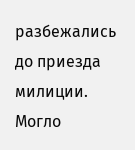разбежались до приезда милиции. Могло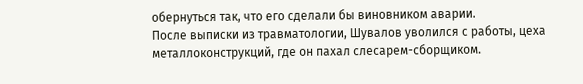обернуться так, что его сделали бы виновником аварии.
После выписки из травматологии, Шувалов уволился с работы, цеха металлоконструкций, где он пахал слесарем-сборщиком.